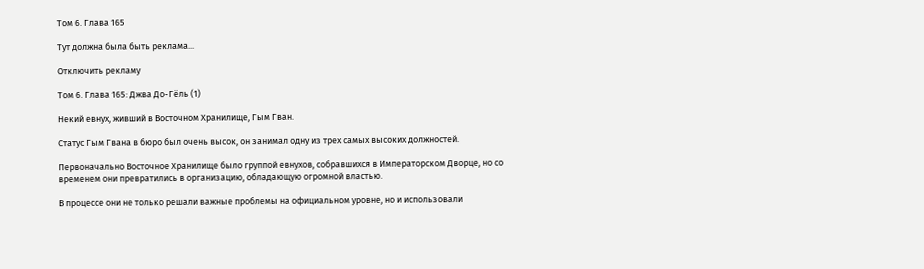Том 6. Глава 165

Тут должна была быть реклама...

Отключить рекламу

Том 6. Глава 165: Джва До-Гёль (1)

Некий евнух, живший в Восточном Хранилище, Гым Гван.

Статус Гым Гвана в бюро был очень высок, он занимал одну из трех самых высоких должностей.

Первоначально Восточное Хранилище было группой евнухов, собравшихся в Императорском Дворце, но со временем они превратились в организацию, обладающую огромной властью.

В процессе они не только решали важные проблемы на официальном уровне, но и использовали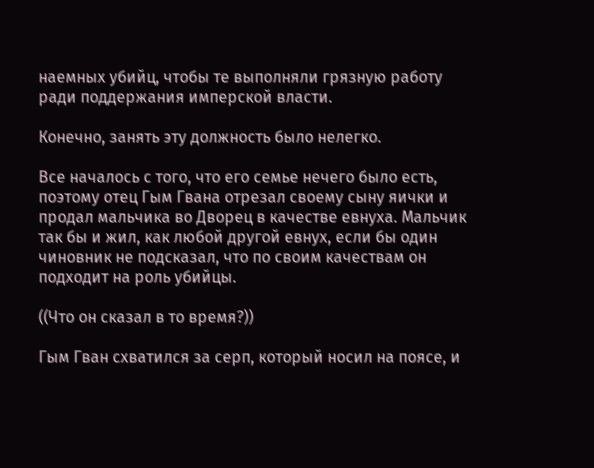наемных убийц, чтобы те выполняли грязную работу ради поддержания имперской власти.

Конечно, занять эту должность было нелегко.

Все началось с того, что его семье нечего было есть, поэтому отец Гым Гвана отрезал своему сыну яички и продал мальчика во Дворец в качестве евнуха. Мальчик так бы и жил, как любой другой евнух, если бы один чиновник не подсказал, что по своим качествам он подходит на роль убийцы.

((Что он сказал в то время?))

Гым Гван схватился за серп, который носил на поясе, и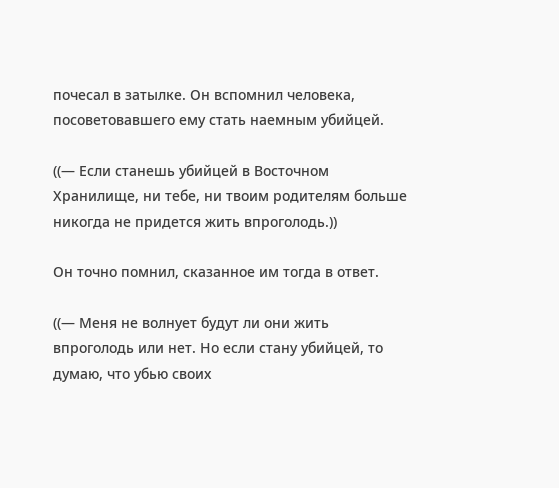почесал в затылке. Он вспомнил человека, посоветовавшего ему стать наемным убийцей.

((— Если станешь убийцей в Восточном Хранилище, ни тебе, ни твоим родителям больше никогда не придется жить впроголодь.))

Он точно помнил, сказанное им тогда в ответ.

((— Меня не волнует будут ли они жить впроголодь или нет. Но если стану убийцей, то думаю, что убью своих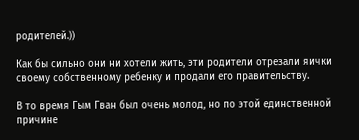родителей.))

Как бы сильно они ни хотели жить, эти родители отрезали яички своему собственному ребенку и продали его правительству.

В то время Гым Гван был очень молод, но по этой единственной причине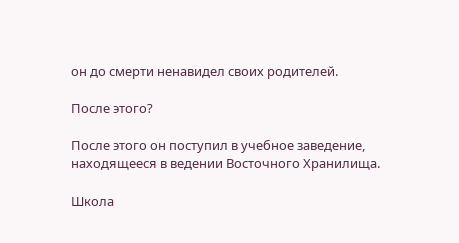он до смерти ненавидел своих родителей.

После этого?

После этого он поступил в учебное заведение, находящееся в ведении Восточного Хранилища.

Школа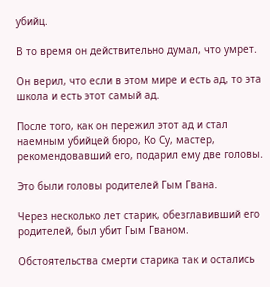убийц.

В то время он действительно думал, что умрет.

Он верил, что если в этом мире и есть ад, то эта школа и есть этот самый ад.

После того, как он пережил этот ад и стал наемным убийцей бюро, Ко Су, мастер, рекомендовавший его, подарил ему две головы.

Это были головы родителей Гым Гвана.

Через несколько лет старик, обезглавивший его родителей, был убит Гым Гваном.

Обстоятельства смерти старика так и остались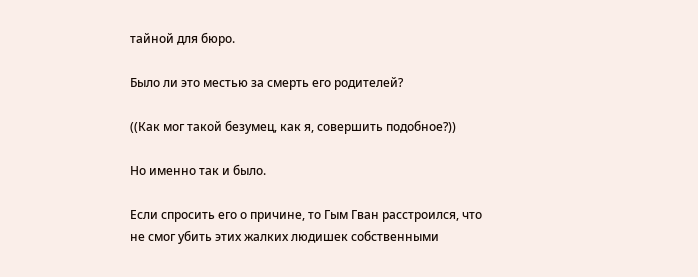тайной для бюро.

Было ли это местью за смерть его родителей?

((Как мог такой безумец, как я, совершить подобное?))

Но именно так и было.

Если спросить его о причине, то Гым Гван расстроился, что не смог убить этих жалких людишек собственными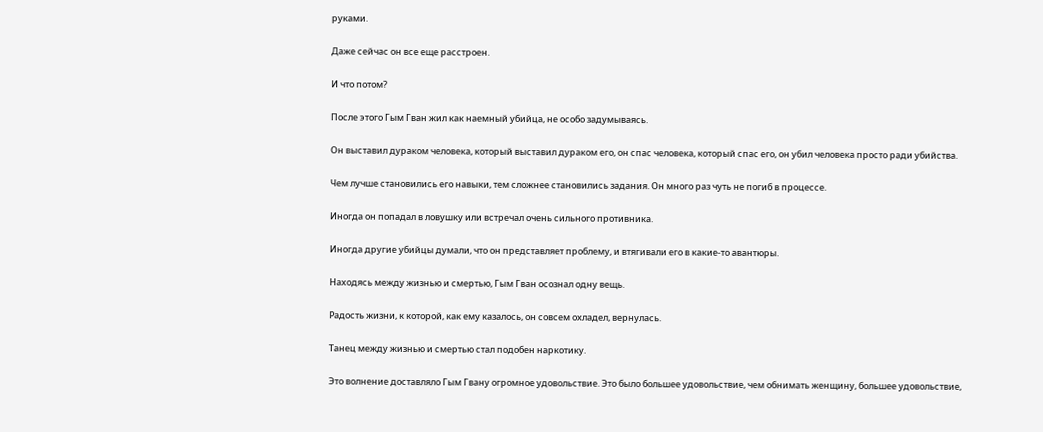руками.

Даже сейчас он все еще расстроен.

И что потом?

После этого Гым Гван жил как наемный убийца, не особо задумываясь.

Он выставил дураком человека, который выставил дураком его, он спас человека, который спас его, он убил человека просто ради убийства.

Чем лучше становились его навыки, тем сложнее становились задания. Он много раз чуть не погиб в процессе.

Иногда он попадал в ловушку или встречал очень сильного противника.

Иногда другие убийцы думали, что он представляет проблему, и втягивали его в какие-то авантюры.

Находясь между жизнью и смертью, Гым Гван осознал одну вещь.

Радость жизни, к которой, как ему казалось, он совсем охладел, вернулась.

Танец между жизнью и смертью стал подобен наркотику.

Это волнение доставляло Гым Гвану огромное удовольствие. Это было большее удовольствие, чем обнимать женщину, большее удовольствие,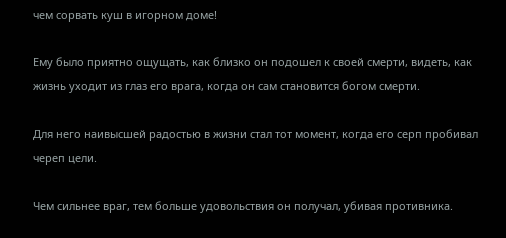чем сорвать куш в игорном доме!

Ему было приятно ощущать, как близко он подошел к своей смерти, видеть, как жизнь уходит из глаз его врага, когда он сам становится богом смерти.

Для него наивысшей радостью в жизни стал тот момент, когда его серп пробивал череп цели.

Чем сильнее враг, тем больше удовольствия он получал, убивая противника.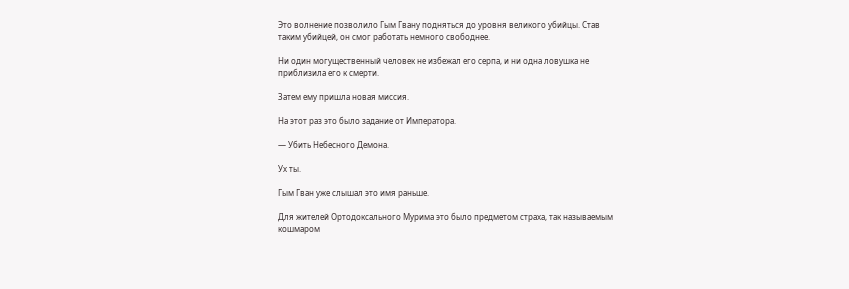Это волнение позволило Гым Гвану подняться до уровня великого убийцы. Став таким убийцей, он смог работать немного свободнее.

Ни один могущественный человек не избежал его серпа, и ни одна ловушка не приблизила его к смерти.

Затем ему пришла новая миссия.

На этот раз это было задание от Императора.

— Убить Небесного Демона.

Ух ты.

Гым Гван уже слышал это имя раньше.

Для жителей Ортодоксального Мурима это было предметом страха, так называемым кошмаром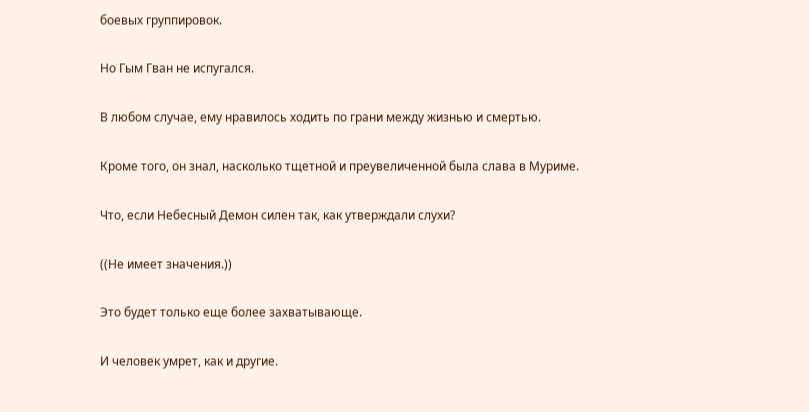боевых группировок.

Но Гым Гван не испугался.

В любом случае, ему нравилось ходить по грани между жизнью и смертью.

Кроме того, он знал, насколько тщетной и преувеличенной была слава в Муриме.

Что, если Небесный Демон силен так, как утверждали слухи?

((Не имеет значения.))

Это будет только еще более захватывающе.

И человек умрет, как и другие.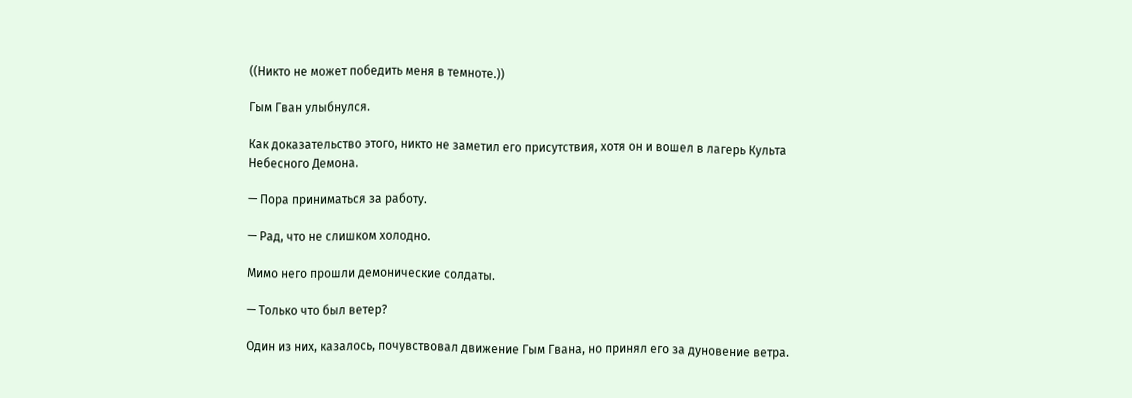((Никто не может победить меня в темноте.))

Гым Гван улыбнулся.

Как доказательство этого, никто не заметил его присутствия, хотя он и вошел в лагерь Культа Небесного Демона.

— Пора приниматься за работу.

— Рад, что не слишком холодно.

Мимо него прошли демонические солдаты.

— Только что был ветер?

Один из них, казалось, почувствовал движение Гым Гвана, но принял его за дуновение ветра.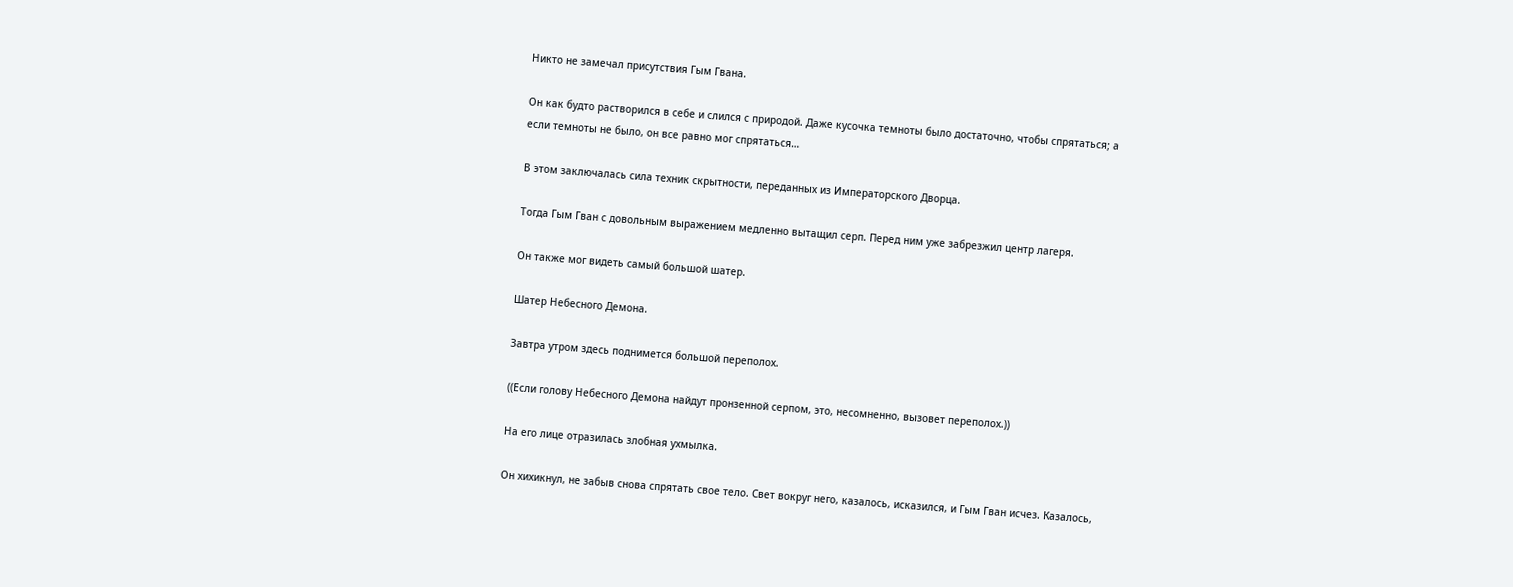Никто не замечал присутствия Гым Гвана.

Он как будто растворился в себе и слился с природой. Даже кусочка темноты было достаточно, чтобы спрятаться; а если темноты не было, он все равно мог спрятаться…

В этом заключалась сила техник скрытности, переданных из Императорского Дворца.

Тогда Гым Гван с довольным выражением медленно вытащил серп. Перед ним уже забрезжил центр лагеря.

Он также мог видеть самый большой шатер.

Шатер Небесного Демона.

Завтра утром здесь поднимется большой переполох.

((Если голову Небесного Демона найдут пронзенной серпом, это, несомненно, вызовет переполох.))

На его лице отразилась злобная ухмылка.

Он хихикнул, не забыв снова спрятать свое тело. Свет вокруг него, казалось, исказился, и Гым Гван исчез. Казалось,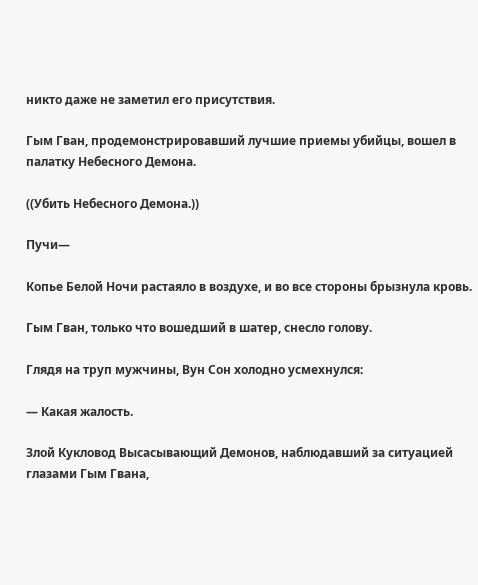никто даже не заметил его присутствия.

Гым Гван, продемонстрировавший лучшие приемы убийцы, вошел в палатку Небесного Демона.

((Убить Небесного Демона.))

Пучи—

Копье Белой Ночи растаяло в воздухе, и во все стороны брызнула кровь.

Гым Гван, только что вошедший в шатер, снесло голову.

Глядя на труп мужчины, Вун Сон холодно усмехнулся:

— Какая жалость.

Злой Кукловод Высасывающий Демонов, наблюдавший за ситуацией глазами Гым Гвана,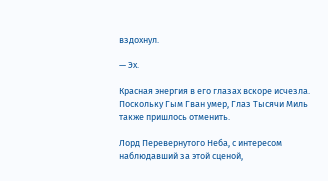вздохнул.

— Эх.

Красная энергия в его глазах вскоре исчезла. Поскольку Гым Гван умер, Глаз Тысячи Миль также пришлось отменить.

Лорд Перевернутого Неба, с интересом наблюдавший за этой сценой,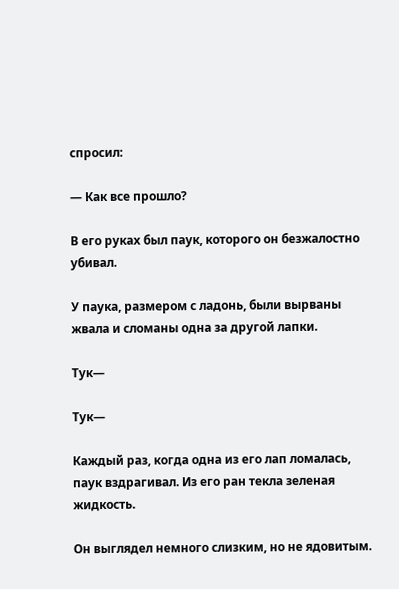спросил:

— Как все прошло?

В его руках был паук, которого он безжалостно убивал.

У паука, размером с ладонь, были вырваны жвала и сломаны одна за другой лапки.

Тук—

Тук—

Каждый раз, когда одна из его лап ломалась, паук вздрагивал. Из его ран текла зеленая жидкость.

Он выглядел немного слизким, но не ядовитым.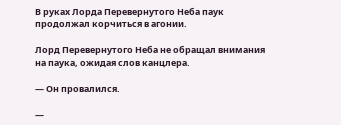В руках Лорда Перевернутого Неба паук продолжал корчиться в агонии.

Лорд Перевернутого Неба не обращал внимания на паука, ожидая слов канцлера.

— Он провалился.

—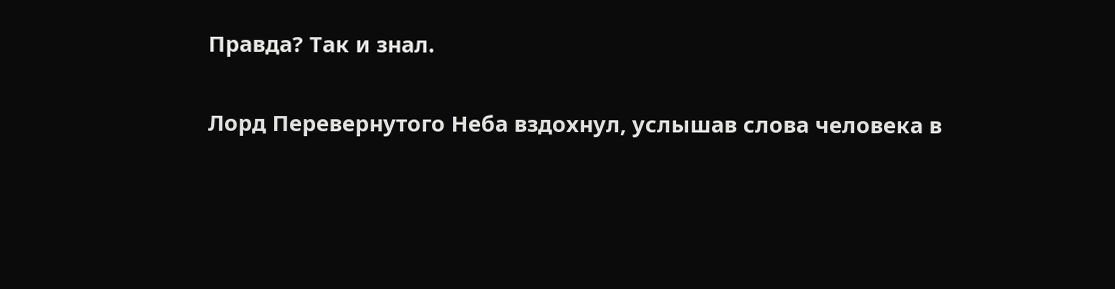Правда? Так и знал.

Лорд Перевернутого Неба вздохнул, услышав слова человека в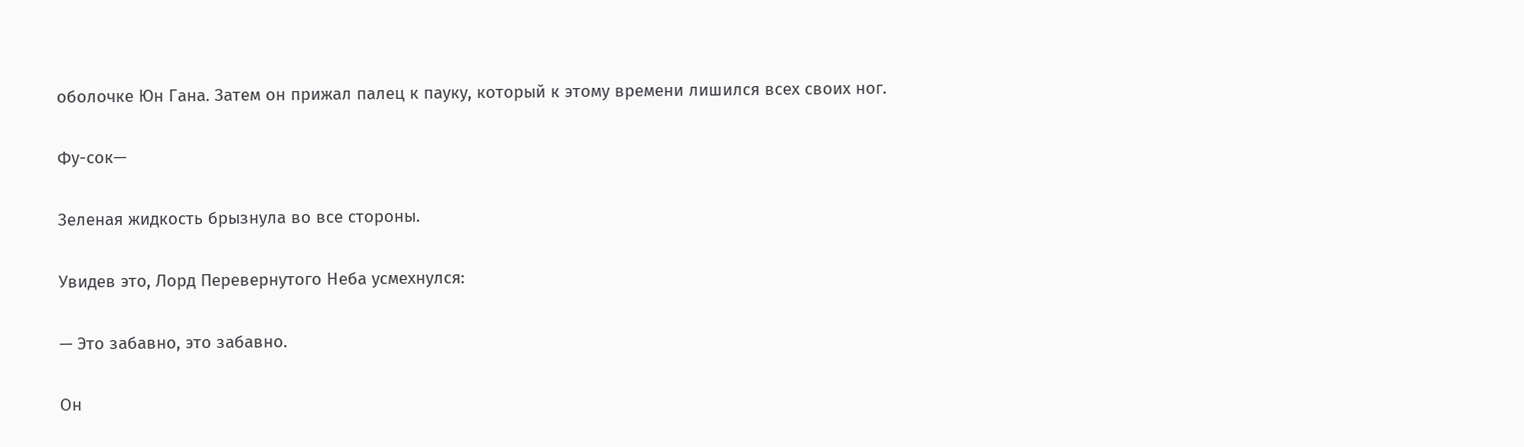оболочке Юн Гана. Затем он прижал палец к пауку, который к этому времени лишился всех своих ног.

Фу-сок—

Зеленая жидкость брызнула во все стороны.

Увидев это, Лорд Перевернутого Неба усмехнулся:

— Это забавно, это забавно.

Он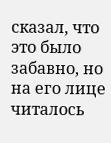сказал, что это было забавно, но на его лице читалось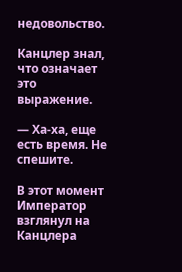недовольство.

Канцлер знал, что означает это выражение.

— Ха-ха, еще есть время. Не спешите.

В этот момент Император взглянул на Канцлера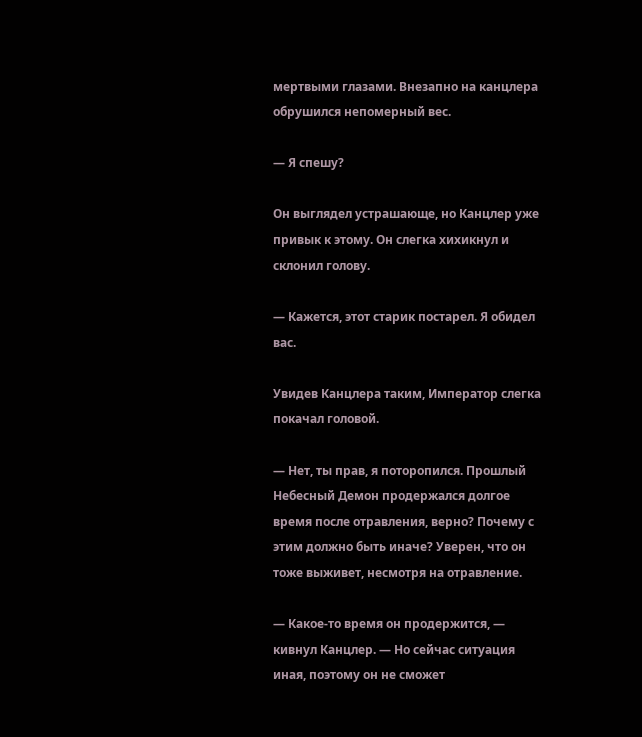мертвыми глазами. Внезапно на канцлера обрушился непомерный вес.

— Я спешу?

Он выглядел устрашающе, но Канцлер уже привык к этому. Он слегка хихикнул и склонил голову.

— Кажется, этот старик постарел. Я обидел вас.

Увидев Канцлера таким, Император слегка покачал головой.

— Нет, ты прав, я поторопился. Прошлый Небесный Демон продержался долгое время после отравления, верно? Почему с этим должно быть иначе? Уверен, что он тоже выживет, несмотря на отравление.

— Какое-то время он продержится, — кивнул Канцлер. — Но сейчас ситуация иная, поэтому он не сможет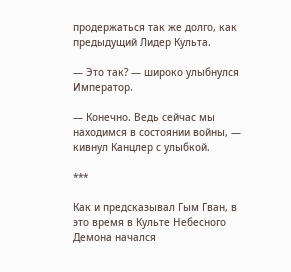продержаться так же долго, как предыдущий Лидер Культа.

— Это так? — широко улыбнулся Император.

— Конечно. Ведь сейчас мы находимся в состоянии войны, — кивнул Канцлер с улыбкой.

***

Как и предсказывал Гым Гван, в это время в Культе Небесного Демона начался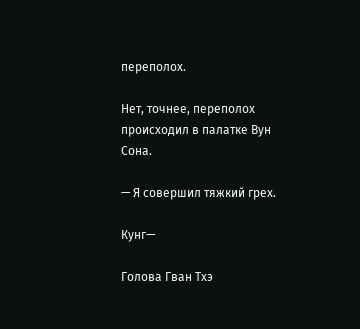переполох.

Нет, точнее, переполох происходил в палатке Вун Сона.

— Я совершил тяжкий грех.

Кунг—

Голова Гван Тхэ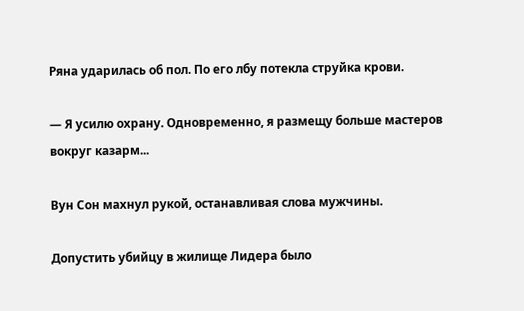Ряна ударилась об пол. По его лбу потекла струйка крови.

— Я усилю охрану. Одновременно, я размещу больше мастеров вокруг казарм...

Вун Сон махнул рукой, останавливая слова мужчины.

Допустить убийцу в жилище Лидера было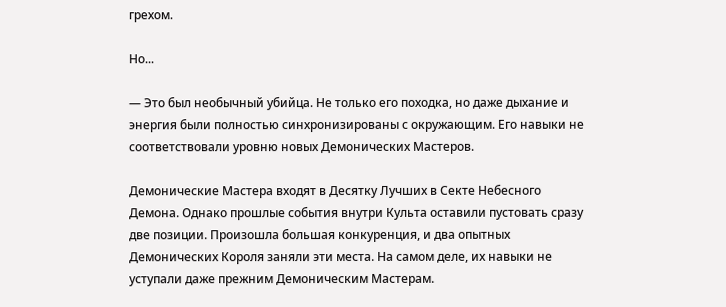грехом.

Но...

— Это был необычный убийца. Не только его походка, но даже дыхание и энергия были полностью синхронизированы с окружающим. Его навыки не соответствовали уровню новых Демонических Мастеров.

Демонические Мастера входят в Десятку Лучших в Секте Небесного Демона. Однако прошлые события внутри Культа оставили пустовать сразу две позиции. Произошла большая конкуренция, и два опытных Демонических Короля заняли эти места. На самом деле, их навыки не уступали даже прежним Демоническим Мастерам.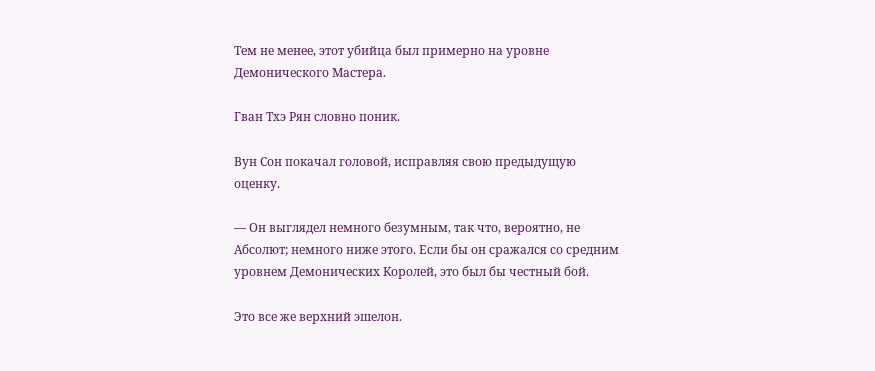Тем не менее, этот убийца был примерно на уровне Демонического Мастера.

Гван Тхэ Рян словно поник.

Вун Сон покачал головой, исправляя свою предыдущую оценку.

— Он выглядел немного безумным, так что, вероятно, не Абсолют; немного ниже этого. Если бы он сражался со средним уровнем Демонических Королей, это был бы честный бой.

Это все же верхний эшелон.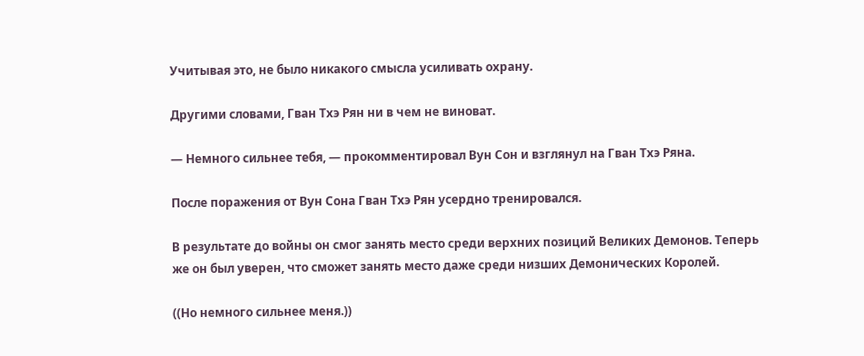Учитывая это, не было никакого смысла усиливать охрану.

Другими словами, Гван Тхэ Рян ни в чем не виноват.

— Немного сильнее тебя, — прокомментировал Вун Сон и взглянул на Гван Тхэ Ряна.

После поражения от Вун Сона Гван Тхэ Рян усердно тренировался.

В результате до войны он смог занять место среди верхних позиций Великих Демонов. Теперь же он был уверен, что сможет занять место даже среди низших Демонических Королей.

((Но немного сильнее меня.))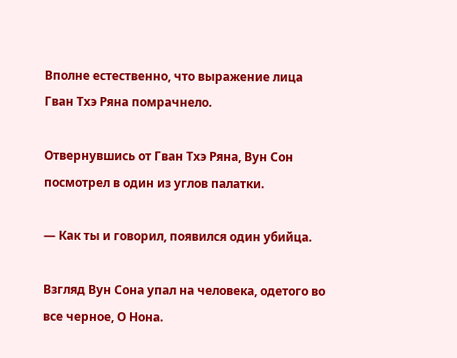Вполне естественно, что выражение лица Гван Тхэ Ряна помрачнело.

Отвернувшись от Гван Тхэ Ряна, Вун Сон посмотрел в один из углов палатки.

— Как ты и говорил, появился один убийца.

Взгляд Вун Сона упал на человека, одетого во все черное, О Нона.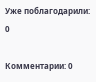Уже поблагодарили: 0

Комментарии: 0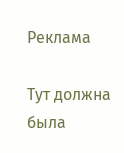Реклама

Тут должна была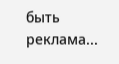быть реклама...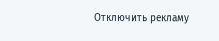Отключить рекламу